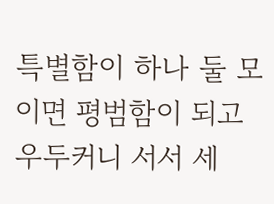특별함이 하나 둘 모이면 평범함이 되고 우두커니 서서 세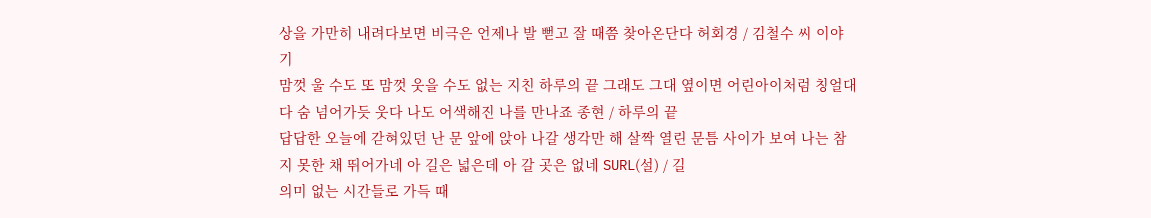상을 가만히 내려다보면 비극은 언제나 발 뻗고 잘 때쯤 찾아온단다 허회경 / 김철수 씨 이야기
맘껏 울 수도 또 맘껏 웃을 수도 없는 지친 하루의 끝 그래도 그대 옆이면 어린아이처럼 칭얼대다 숨 넘어가듯 웃다 나도 어색해진 나를 만나죠 종현 / 하루의 끝
답답한 오늘에 갇혀있던 난 문 앞에 앉아 나갈 생각만 해 살짝 열린 문틈 사이가 보여 나는 참지 못한 채 뛰어가네 아 길은 넓은데 아 갈 곳은 없네 SURL(설) / 길
의미 없는 시간들로 가득 때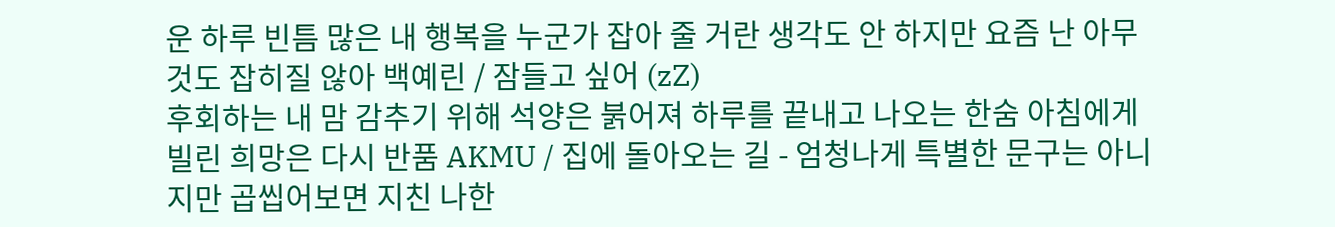운 하루 빈틈 많은 내 행복을 누군가 잡아 줄 거란 생각도 안 하지만 요즘 난 아무것도 잡히질 않아 백예린 / 잠들고 싶어 (zZ)
후회하는 내 맘 감추기 위해 석양은 붉어져 하루를 끝내고 나오는 한숨 아침에게 빌린 희망은 다시 반품 AKMU / 집에 돌아오는 길 - 엄청나게 특별한 문구는 아니지만 곱씹어보면 지친 나한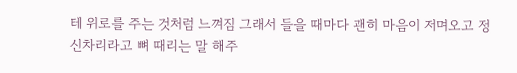테 위로를 주는 것처럼 느껴짐 그래서 들을 때마다 괜히 마음이 저며오고 정신차리라고 뼈 때리는 말 해주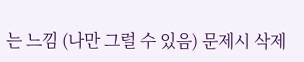는 느낌 (나만 그럴 수 있음) 문제시 삭제